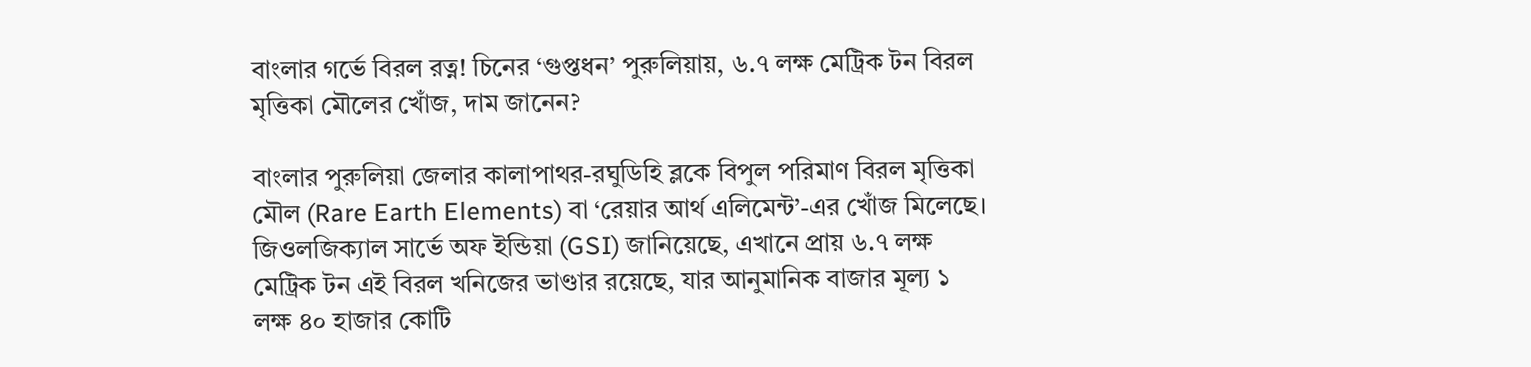বাংলার গর্ভে বিরল রত্ন! চিনের ‘গুপ্তধন’ পুরুলিয়ায়, ৬.৭ লক্ষ মেট্রিক টন বিরল মৃত্তিকা মৌলের খোঁজ, দাম জানেন?

বাংলার পুরুলিয়া জেলার কালাপাথর-রঘুডিহি ব্লকে বিপুল পরিমাণ বিরল মৃত্তিকা মৌল (Rare Earth Elements) বা ‘রেয়ার আর্থ এলিমেন্ট’-এর খোঁজ মিলেছে। জিওলজিক্যাল সার্ভে অফ ইন্ডিয়া (GSI) জানিয়েছে, এখানে প্রায় ৬.৭ লক্ষ মেট্রিক টন এই বিরল খনিজের ভাণ্ডার রয়েছে, যার আনুমানিক বাজার মূল্য ১ লক্ষ ৪০ হাজার কোটি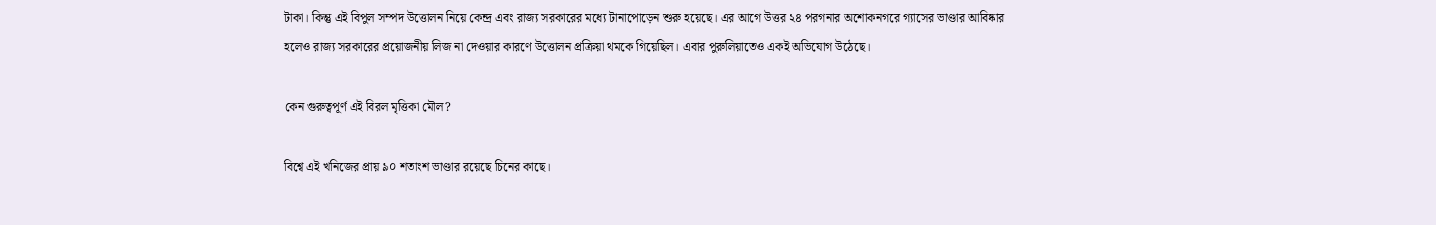টাকা। কিন্তু এই বিপুল সম্পদ উত্তোলন নিয়ে কেন্দ্র এবং রাজ্য সরকারের মধ্যে টানাপোড়েন শুরু হয়েছে। এর আগে উত্তর ২৪ পরগনার অশোকনগরে গ্যাসের ভাণ্ডার আবিষ্কার হলেও রাজ্য সরকারের প্রয়োজনীয় লিজ না দেওয়ার কারণে উত্তোলন প্রক্রিয়া থমকে গিয়েছিল। এবার পুরুলিয়াতেও একই অভিযোগ উঠেছে।

কেন গুরুত্বপূর্ণ এই বিরল মৃত্তিকা মৌল?

বিশ্বে এই খনিজের প্রায় ৯০ শতাংশ ভাণ্ডার রয়েছে চিনের কাছে।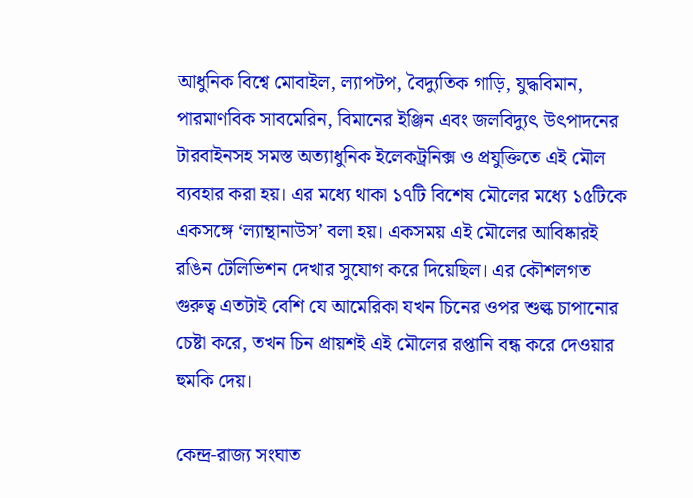আধুনিক বিশ্বে মোবাইল, ল্যাপটপ, বৈদ্যুতিক গাড়ি, যুদ্ধবিমান, পারমাণবিক সাবমেরিন, বিমানের ইঞ্জিন এবং জলবিদ্যুৎ উৎপাদনের টারবাইনসহ সমস্ত অত্যাধুনিক ইলেকট্রনিক্স ও প্রযুক্তিতে এই মৌল ব্যবহার করা হয়। এর মধ্যে থাকা ১৭টি বিশেষ মৌলের মধ্যে ১৫টিকে একসঙ্গে ‘ল্যান্থানাউস’ বলা হয়। একসময় এই মৌলের আবিষ্কারই রঙিন টেলিভিশন দেখার সুযোগ করে দিয়েছিল। এর কৌশলগত গুরুত্ব এতটাই বেশি যে আমেরিকা যখন চিনের ওপর শুল্ক চাপানোর চেষ্টা করে, তখন চিন প্রায়শই এই মৌলের রপ্তানি বন্ধ করে দেওয়ার হুমকি দেয়।

কেন্দ্র-রাজ্য সংঘাত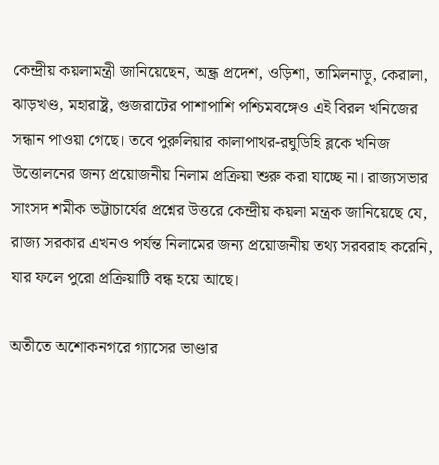কেন্দ্রীয় কয়লামন্ত্রী জানিয়েছেন, অন্ধ্র প্রদেশ, ওড়িশা, তামিলনাড়ু, কেরালা, ঝাড়খণ্ড, মহারাষ্ট্র, গুজরাটের পাশাপাশি পশ্চিমবঙ্গেও এই বিরল খনিজের সন্ধান পাওয়া গেছে। তবে পুরুলিয়ার কালাপাথর-রঘুডিহি ব্লকে খনিজ উত্তোলনের জন্য প্রয়োজনীয় নিলাম প্রক্রিয়া শুরু করা যাচ্ছে না। রাজ্যসভার সাংসদ শমীক ভট্টাচার্যের প্রশ্নের উত্তরে কেন্দ্রীয় কয়লা মন্ত্রক জানিয়েছে যে, রাজ্য সরকার এখনও পর্যন্ত নিলামের জন্য প্রয়োজনীয় তথ্য সরবরাহ করেনি, যার ফলে পুরো প্রক্রিয়াটি বন্ধ হয়ে আছে।

অতীতে অশোকনগরে গ্যাসের ভাণ্ডার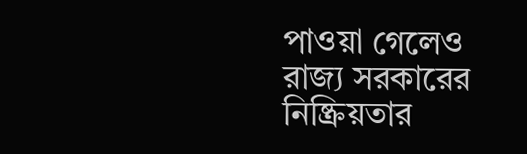পাওয়া গেলেও রাজ্য সরকারের নিষ্ক্রিয়তার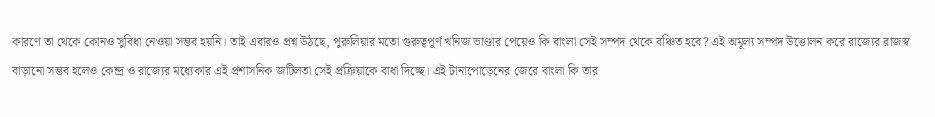কারণে তা থেকে কোনও সুবিধা নেওয়া সম্ভব হয়নি। তাই এবারও প্রশ্ন উঠছে, পুরুলিয়ার মতো গুরুত্বপূর্ণ খনিজ ভাণ্ডার পেয়েও কি বাংলা সেই সম্পদ থেকে বঞ্চিত হবে? এই অমূল্য সম্পদ উত্তোলন করে রাজ্যের রাজস্ব বাড়ানো সম্ভব হলেও কেন্দ্র ও রাজ্যের মধ্যেকার এই প্রশাসনিক জটিলতা সেই প্রক্রিয়াকে বাধা দিচ্ছে। এই টানাপোড়েনের জেরে বাংলা কি তার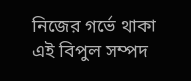নিজের গর্ভে থাকা এই বিপুল সম্পদ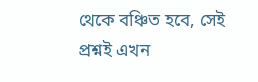থেকে বঞ্চিত হবে, সেই প্রশ্নই এখন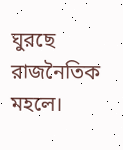ঘুরছে রাজনৈতিক মহলে।